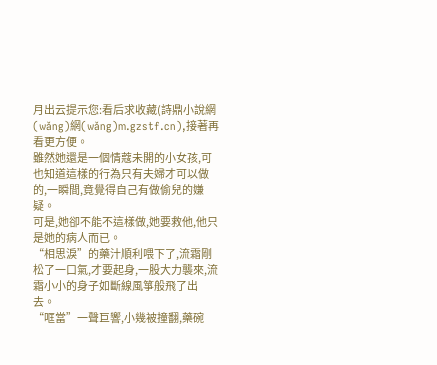月出云提示您:看后求收藏(詩鼎小說網(wǎng)網(wǎng)m.gzstf.cn),接著再看更方便。
雖然她還是一個情蔻未開的小女孩,可也知道這樣的行為只有夫婦才可以做的,一瞬間,竟覺得自己有做偷兒的嫌疑。
可是,她卻不能不這樣做,她要救他,他只是她的病人而已。
“相思淚”的藥汁順利喂下了,流霜剛松了一口氣,才要起身,一股大力襲來,流霜小小的身子如斷線風箏般飛了出去。
“哐當”一聲巨響,小幾被撞翻,藥碗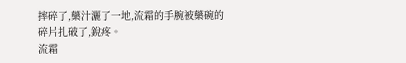摔碎了,藥汁灑了一地,流霜的手腕被藥碗的碎片扎破了,銳疼。
流霜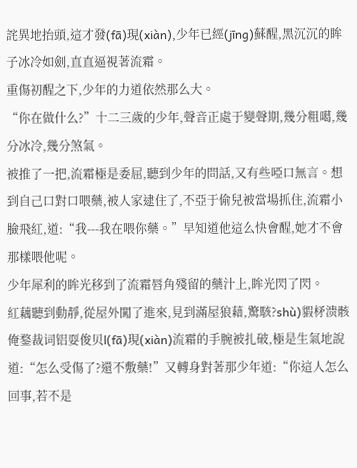詫異地抬頭,這才發(fā)現(xiàn),少年已經(jīng)蘇醒,黑沉沉的眸子冰冷如劍,直直逼視著流霜。
重傷初醒之下,少年的力道依然那么大。
“你在做什么?”十二三歲的少年,聲音正處于變聲期,幾分粗噶,幾分冰冷,幾分煞氣。
被推了一把,流霜極是委屈,聽到少年的問話,又有些啞口無言。想到自己口對口喂藥,被人家逮住了,不亞于偷兒被當場抓住,流霜小臉飛紅,道:“我---我在喂你藥。”早知道他這么快會醒,她才不會那樣喂他呢。
少年犀利的眸光移到了流霜唇角殘留的藥汁上,眸光閃了閃。
紅藕聽到動靜,從屋外闖了進來,見到滿屋狼藉,驚駭?shù)貑柕溃骸俺鍪裁词铝耍俊贝l(fā)現(xiàn)流霜的手腕被扎破,極是生氣地說道:“怎么受傷了?還不敷藥!”又轉身對著那少年道:“你這人怎么回事,若不是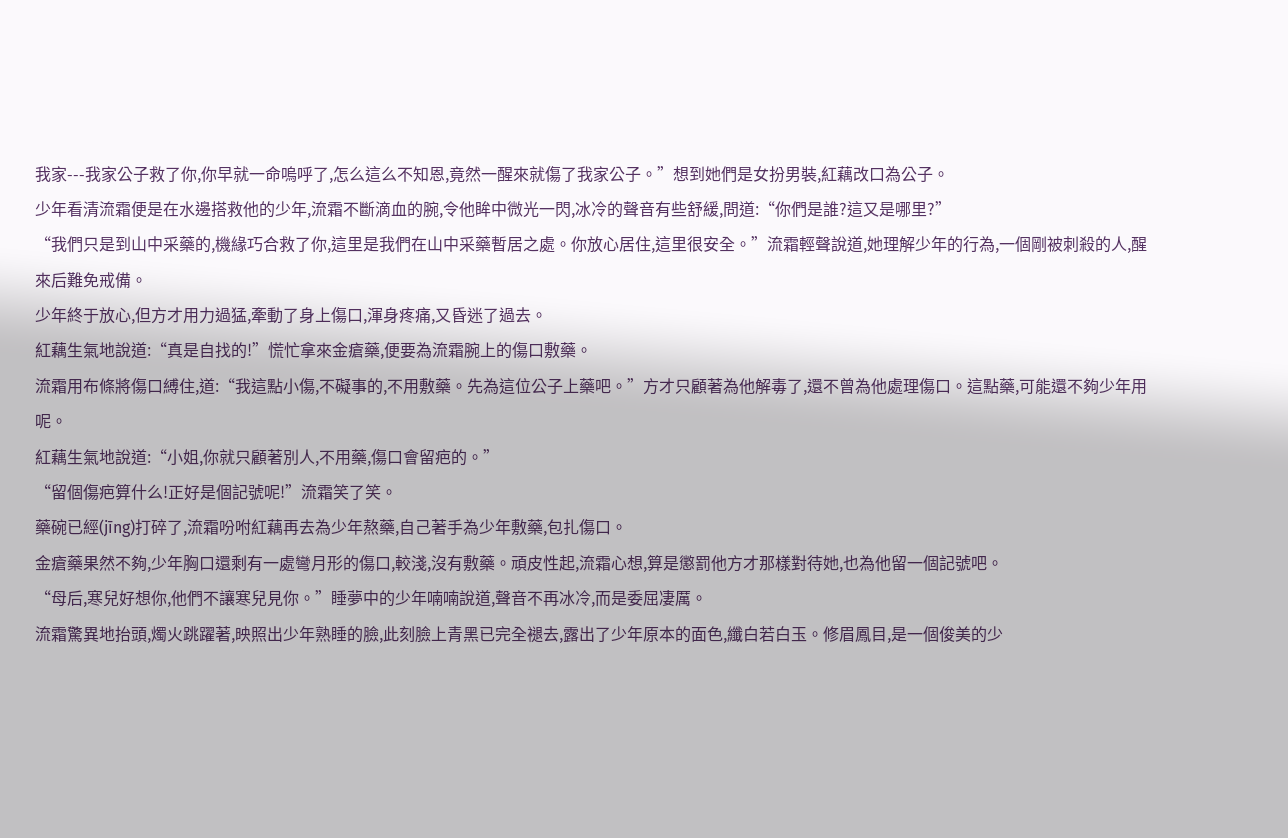我家---我家公子救了你,你早就一命嗚呼了,怎么這么不知恩,竟然一醒來就傷了我家公子。”想到她們是女扮男裝,紅藕改口為公子。
少年看清流霜便是在水邊搭救他的少年,流霜不斷滴血的腕,令他眸中微光一閃,冰冷的聲音有些舒緩,問道:“你們是誰?這又是哪里?”
“我們只是到山中采藥的,機緣巧合救了你,這里是我們在山中采藥暫居之處。你放心居住,這里很安全。”流霜輕聲說道,她理解少年的行為,一個剛被刺殺的人,醒來后難免戒備。
少年終于放心,但方才用力過猛,牽動了身上傷口,渾身疼痛,又昏迷了過去。
紅藕生氣地說道:“真是自找的!”慌忙拿來金瘡藥,便要為流霜腕上的傷口敷藥。
流霜用布條將傷口縛住,道:“我這點小傷,不礙事的,不用敷藥。先為這位公子上藥吧。”方才只顧著為他解毒了,還不曾為他處理傷口。這點藥,可能還不夠少年用呢。
紅藕生氣地說道:“小姐,你就只顧著別人,不用藥,傷口會留疤的。”
“留個傷疤算什么!正好是個記號呢!”流霜笑了笑。
藥碗已經(jīng)打碎了,流霜吩咐紅藕再去為少年熬藥,自己著手為少年敷藥,包扎傷口。
金瘡藥果然不夠,少年胸口還剩有一處彎月形的傷口,較淺,沒有敷藥。頑皮性起,流霜心想,算是懲罰他方才那樣對待她,也為他留一個記號吧。
“母后,寒兒好想你,他們不讓寒兒見你。”睡夢中的少年喃喃說道,聲音不再冰冷,而是委屈凄厲。
流霜驚異地抬頭,燭火跳躍著,映照出少年熟睡的臉,此刻臉上青黑已完全褪去,露出了少年原本的面色,纖白若白玉。修眉鳳目,是一個俊美的少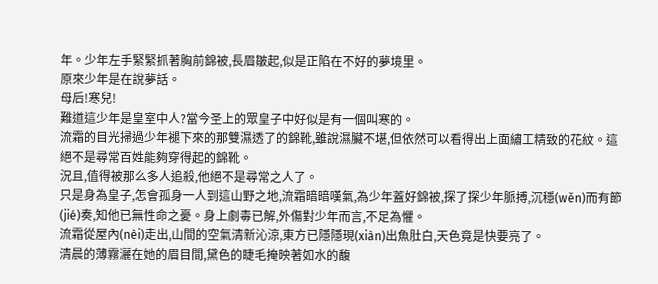年。少年左手緊緊抓著胸前錦被,長眉皺起,似是正陷在不好的夢境里。
原來少年是在說夢話。
母后!寒兒!
難道這少年是皇室中人?當今圣上的眾皇子中好似是有一個叫寒的。
流霜的目光掃過少年褪下來的那雙濕透了的錦靴,雖說濕臟不堪,但依然可以看得出上面繡工精致的花紋。這絕不是尋常百姓能夠穿得起的錦靴。
況且,值得被那么多人追殺,他絕不是尋常之人了。
只是身為皇子,怎會孤身一人到這山野之地,流霜暗暗嘆氣,為少年蓋好錦被,探了探少年脈搏,沉穩(wěn)而有節(jié)奏,知他已無性命之憂。身上劇毒已解,外傷對少年而言,不足為懼。
流霜從屋內(nèi)走出,山間的空氣清新沁涼,東方已隱隱現(xiàn)出魚肚白,天色竟是快要亮了。
清晨的薄霧灑在她的眉目間,黛色的睫毛掩映著如水的馥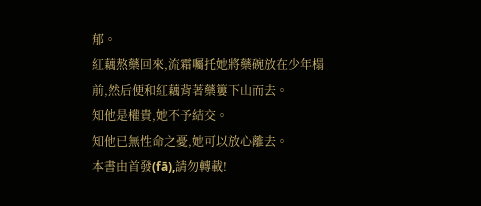郁。
紅藕熬藥回來,流霜囑托她將藥碗放在少年榻前,然后便和紅藕背著藥簍下山而去。
知他是權貴,她不予結交。
知他已無性命之憂,她可以放心離去。
本書由首發(fā),請勿轉載!